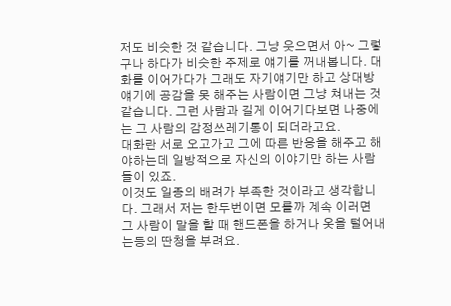저도 비슷한 것 같습니다. 그냥 웃으면서 아~ 그렇구나 하다가 비슷한 주제로 얘기를 꺼내봅니다. 대화를 이어가다가 그래도 자기얘기만 하고 상대방 얘기에 공감을 못 해주는 사람이면 그냥 쳐내는 것 같습니다. 그런 사람과 길게 이어기다보면 나중에는 그 사람의 감정쓰레기통이 되더라고요.
대화란 서로 오고가고 그에 따른 반응을 해주고 해야하는데 일방적으로 자신의 이야기만 하는 사람들이 있죠.
이것도 일종의 배려가 부족한 것이라고 생각합니다. 그래서 저는 한두번이면 모를까 계속 이러면 그 사람이 말을 할 때 핸드폰을 하거나 옷을 털어내는등의 딴청을 부려요.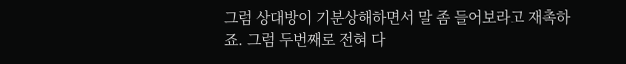그럼 상대방이 기분상해하면서 말 좀 들어보라고 재촉하죠. 그럼 두번째로 전혀 다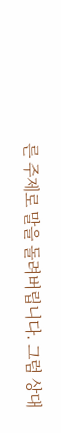른 주제로 말을 돌려버립니다. 그럼 상대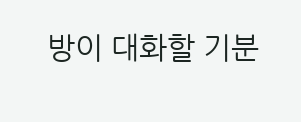방이 대화할 기분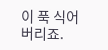이 푹 식어버리죠.